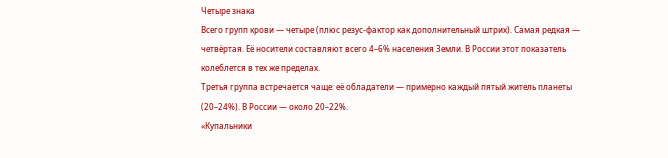Четыре знака
Всего групп крови — четыре (плюс резус-фактор как дополнительный штрих). Самая редкая — четвёртая. Её носители составляют всего 4–6% населения Земли. В России этот показатель колеблется в тех же пределах.
Третья группа встречается чаще: её обладатели — примерно каждый пятый житель планеты (20–24%). В России — около 20–22%.
«Купальники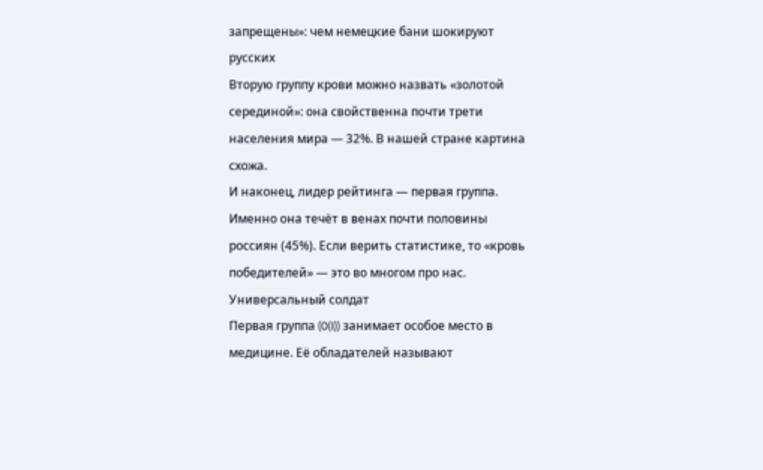запрещены»: чем немецкие бани шокируют русских
Вторую группу крови можно назвать «золотой серединой»: она свойственна почти трети населения мира — 32%. В нашей стране картина схожа.
И наконец, лидер рейтинга — первая группа. Именно она течёт в венах почти половины россиян (45%). Если верить статистике, то «кровь победителей» — это во многом про нас.
Универсальный солдат
Первая группа (0(I)) занимает особое место в медицине. Её обладателей называют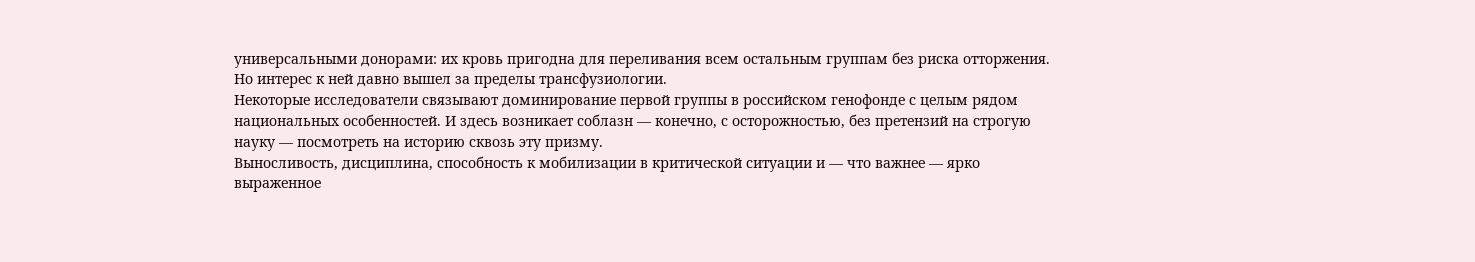универсальными донорами: их кровь пригодна для переливания всем остальным группам без риска отторжения. Но интерес к ней давно вышел за пределы трансфузиологии.
Некоторые исследователи связывают доминирование первой группы в российском генофонде с целым рядом национальных особенностей. И здесь возникает соблазн — конечно, с осторожностью, без претензий на строгую науку — посмотреть на историю сквозь эту призму.
Выносливость, дисциплина, способность к мобилизации в критической ситуации и — что важнее — ярко выраженное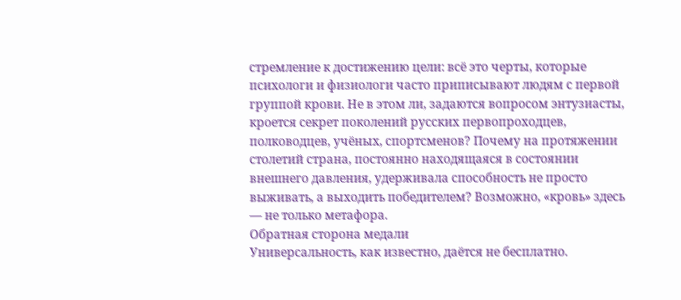стремление к достижению цели: всё это черты, которые психологи и физиологи часто приписывают людям с первой группой крови. Не в этом ли, задаются вопросом энтузиасты, кроется секрет поколений русских первопроходцев, полководцев, учёных, спортсменов? Почему на протяжении столетий страна, постоянно находящаяся в состоянии внешнего давления, удерживала способность не просто выживать, а выходить победителем? Возможно, «кровь» здесь — не только метафора.
Обратная сторона медали
Универсальность, как известно, даётся не бесплатно.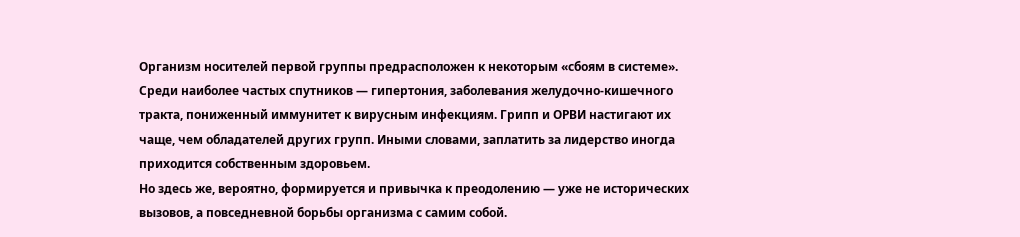Организм носителей первой группы предрасположен к некоторым «сбоям в системе». Среди наиболее частых спутников — гипертония, заболевания желудочно-кишечного тракта, пониженный иммунитет к вирусным инфекциям. Грипп и ОРВИ настигают их чаще, чем обладателей других групп. Иными словами, заплатить за лидерство иногда приходится собственным здоровьем.
Но здесь же, вероятно, формируется и привычка к преодолению — уже не исторических вызовов, а повседневной борьбы организма с самим собой.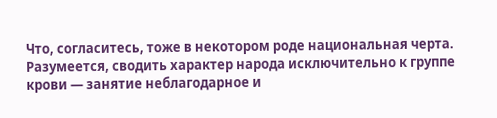Что, согласитесь, тоже в некотором роде национальная черта.
Разумеется, сводить характер народа исключительно к группе крови — занятие неблагодарное и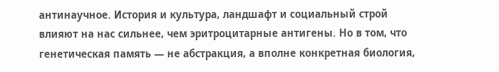антинаучное. История и культура, ландшафт и социальный строй влияют на нас сильнее, чем эритроцитарные антигены. Но в том, что генетическая память — не абстракция, а вполне конкретная биология,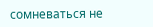сомневаться не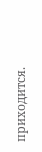приходится.